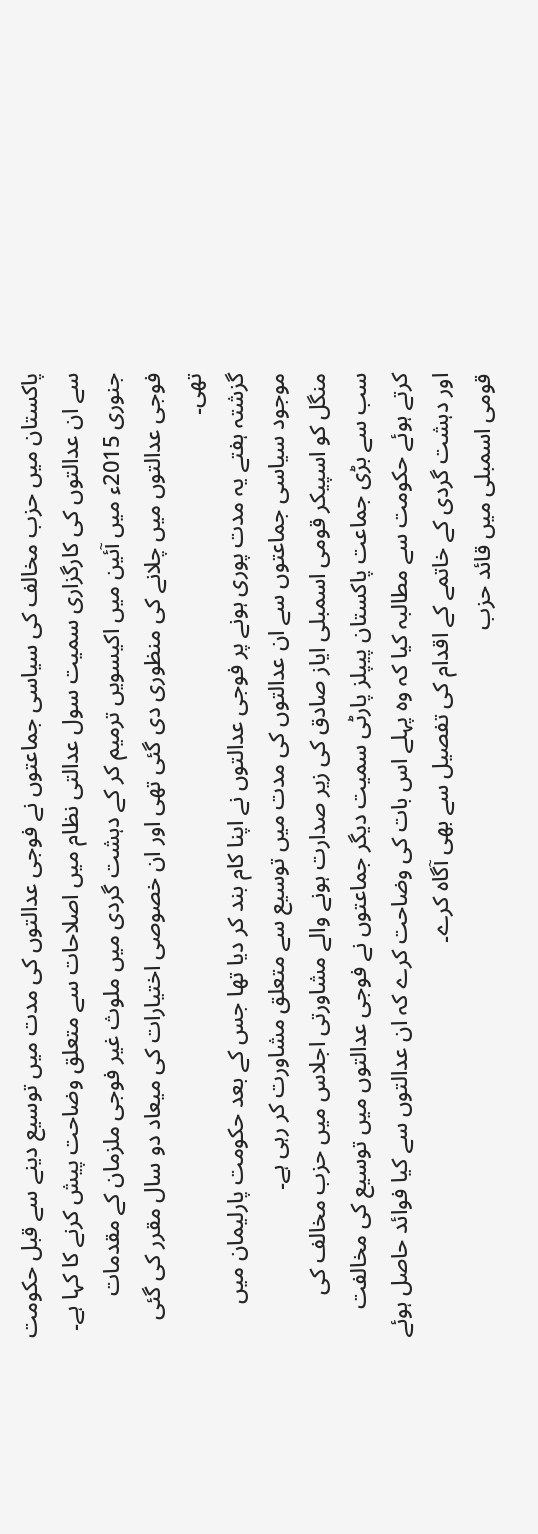پاکستان میں حزب مخالف کی سیاسی جماعتوں نے فوجی عدالتوں کی مدت میں توسیع دینے سے قبل حکومت سے ان عدالتوں کی کارگزاری سمیت سول عدالتی نظام میں اصلاحات سے متعلق وضاحت پیش کرنے کا کہا ہے۔
جنوری 2015ء میں آئین میں اکیسویں ترمیم کر کے دہشت گردی میں ملوث غیر فوجی ملزمان کے مقدمات فوجی عدالتوں میں چلانے کی منظوری دی گئی تھی اور ان خصوصی اختیارات کی میعاد دو سال مقرر کی گئی تھی۔
گزشتہ ہفتے یہ مدت پوری ہونے پر فوجی عدالتوں نے اپنا کام بند کر دیا تھا جس کے بعد حکومت پارلیمان میں موجود سیاسی جماعتوں سے ان عدالتوں کی مدت میں توسیع سے متعلق مشاورت کر رہی ہے۔
منگل کو اسپیکر قومی اسمبلی ایاز صادق کی زیر صدارت ہونے والے مشاورتی اجلاس میں حزب مخالف کی سب سے بڑی جماعت پاکستان پیپلز پارٹی سمیت دیگر جماعتوں نے فوجی عدالتوں میں توسیع کی مخالفت کرتے ہوئے حکومت سے مطالبہ کیا کہ وہ پہلے اس بات کی وضاحت کرے کہ ان عدالتوں سے کیا فوائد حاصل ہوئے اور دہشت گردی کے خاتمے کے اقدام کی تفصیل سے بھی آگاہ کرے۔
قومی اسمبلی میں قائد حزب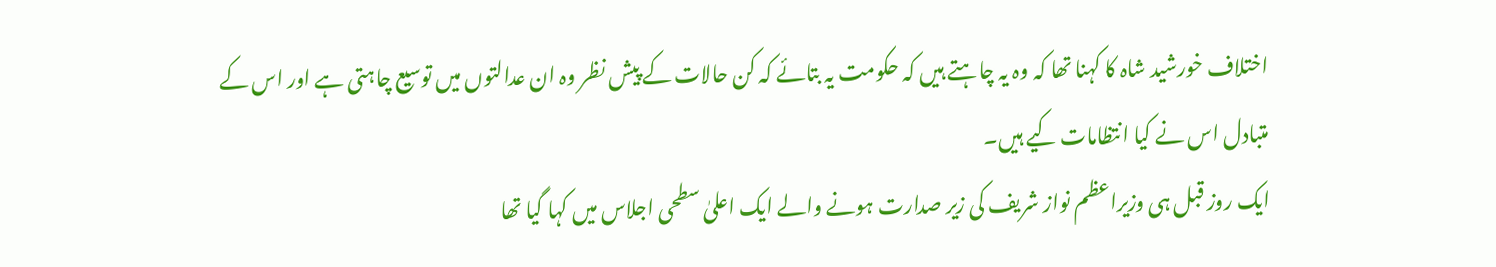اختلاف خورشید شاہ کا کہنا تھا کہ وہ یہ چاہتے ہیں کہ حکومت یہ بتائے کہ کن حالات کے پیش نظر وہ ان عدالتوں میں توسیع چاہتی ہے اور اس کے متبادل اس نے کیا انتظامات کیے ہیں۔
ایک روز قبل ہی وزیراعظم نواز شریف کی زیر صدارت ہونے والے ایک اعلیٰ سطحی اجلاس میں کہا گیا تھا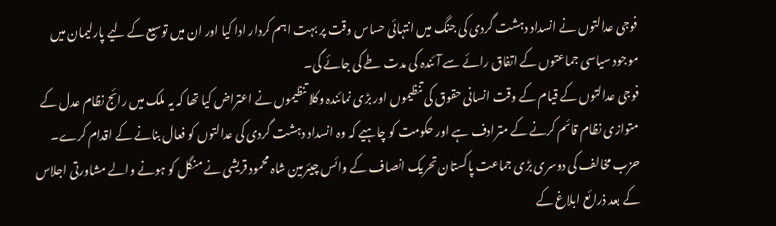فوجی عدالتوں نے انسداد دہشت گردی کی جنگ میں انتہائی حساس وقت پر بہت اہم کردار ادا کیا اور ان میں توسیع کے لیے پارلیمان میں موجود سیاسی جماعتوں کے اتفاق رائے سے آئندہ کی مدت طے کی جائے گی۔
فوجی عدالتوں کے قیام کے وقت انسانی حقوق کی تنظیموں اور بڑی نمائندہ وکلا تنظیموں نے اعتراض کیا تھا کہ یہ ملک میں رائج نظام عدل کے متوازی نظام قائم کرنے کے مترادف ہے اور حکومت کو چاہیے کہ وہ انسداد دہشت گردی کی عدالتوں کو فعال بنانے کے اقدام کرے۔
حزب مخالف کی دوسری بڑی جماعت پاکستان تحریک انصاف کے وائس چیئرمین شاہ محمود قریشی نے منگل کو ہونے والے مشاورتی اجلاس کے بعد ذرائع ابلاغ کے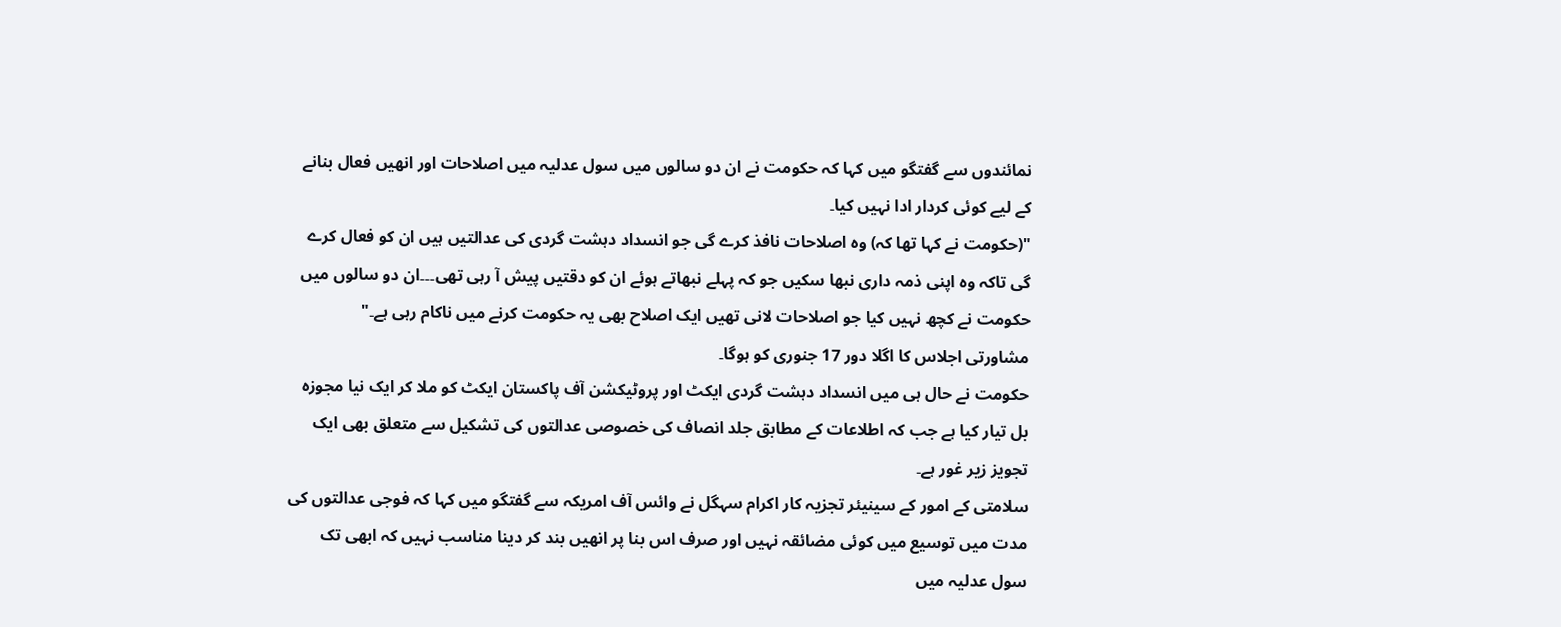نمائندوں سے گفتگو میں کہا کہ حکومت نے ان دو سالوں میں سول عدلیہ میں اصلاحات اور انھیں فعال بنانے کے لیے کوئی کردار ادا نہیں کیا۔
"(حکومت نے کہا تھا کہ) وہ اصلاحات نافذ کرے گی جو انسداد دہشت گردی کی عدالتیں ہیں ان کو فعال کرے گی تاکہ وہ اپنی ذمہ داری نبھا سکیں جو کہ پہلے نبھاتے ہوئے ان کو دقتیں پیش آ رہی تھی۔۔۔ان دو سالوں میں حکومت نے کچھ نہیں کیا جو اصلاحات لانی تھیں ایک اصلاح بھی یہ حکومت کرنے میں ناکام رہی ہے۔"
مشاورتی اجلاس کا اگلا دور 17 جنوری کو ہوگا۔
حکومت نے حال ہی میں انسداد دہشت گردی ایکٹ اور پروٹیکشن آف پاکستان ایکٹ کو ملا کر ایک نیا مجوزہ بل تیار کیا ہے جب کہ اطلاعات کے مطابق جلد انصاف کی خصوصی عدالتوں کی تشکیل سے متعلق بھی ایک تجویز زیر غور ہے۔
سلامتی کے امور کے سینیئر تجزیہ کار اکرام سہگل نے وائس آف امریکہ سے گفتگو میں کہا کہ فوجی عدالتوں کی مدت میں توسیع میں کوئی مضائقہ نہیں اور صرف اس بنا پر انھیں بند کر دینا مناسب نہیں کہ ابھی تک سول عدلیہ میں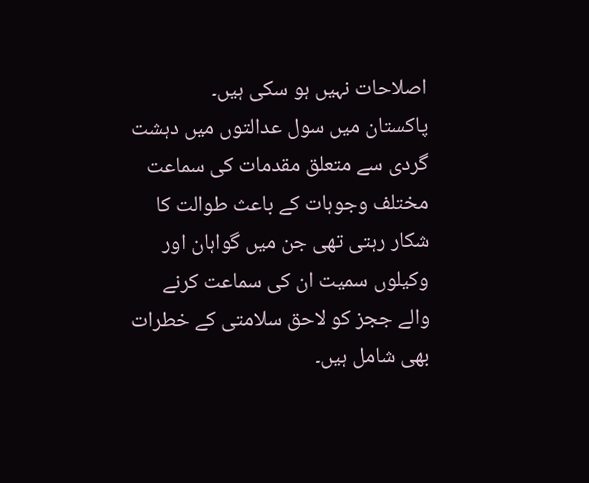اصلاحات نہیں ہو سکی ہیں۔
پاکستان میں سول عدالتوں میں دہشت گردی سے متعلق مقدمات کی سماعت مختلف وجوہات کے باعث طوالت کا شکار رہتی تھی جن میں گواہان اور وکیلوں سمیت ان کی سماعت کرنے والے ججز کو لاحق سلامتی کے خطرات بھی شامل ہیں۔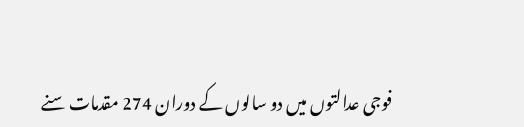فوجی عدالتوں میں دو سالوں کے دوران 274 مقدمات سنے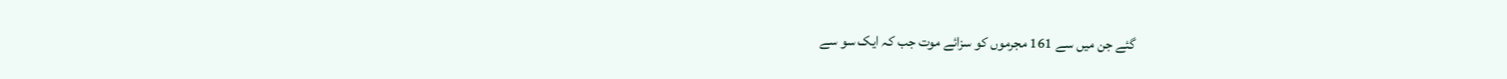گئے جن میں سے 161 مجرموں کو سزائے موت جب کہ ایک سو سے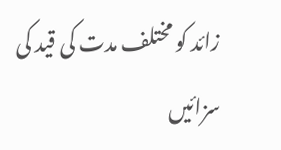زائد کو مختلف مدت کی قید کی سزائیں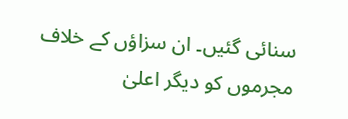سنائی گئیں۔ ان سزاؤں کے خلاف مجرموں کو دیگر اعلیٰ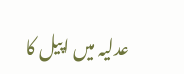عدلیہ میں اپیل کا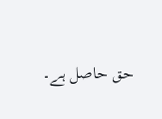حق حاصل ہے۔